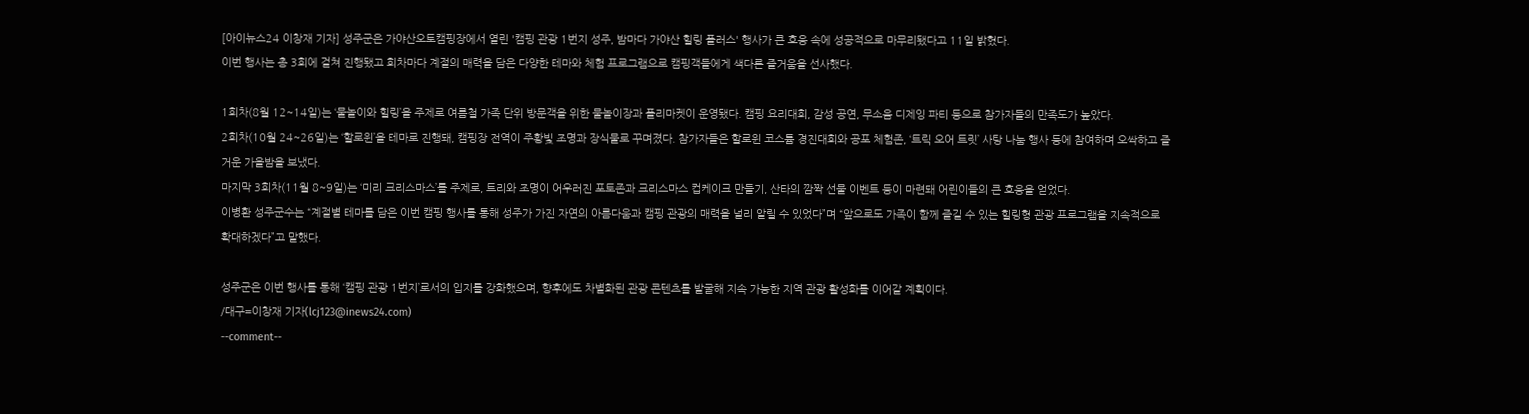[아이뉴스24 이창재 기자] 성주군은 가야산오토캠핑장에서 열린 '캠핑 관광 1번지 성주, 밤마다 가야산 힐링 플러스' 행사가 큰 호응 속에 성공적으로 마무리됐다고 11일 밝혔다.
이번 행사는 총 3회에 걸쳐 진행됐고 회차마다 계절의 매력을 담은 다양한 테마와 체험 프로그램으로 캠핑객들에게 색다른 즐거움을 선사했다.

1회차(8월 12~14일)는 ‘물놀이와 힐링’을 주제로 여름철 가족 단위 방문객을 위한 물놀이장과 플리마켓이 운영됐다. 캠핑 요리대회, 감성 공연, 무소음 디제잉 파티 등으로 참가자들의 만족도가 높았다.
2회차(10월 24~26일)는 ‘할로윈’을 테마로 진행돼, 캠핑장 전역이 주황빛 조명과 장식물로 꾸며졌다. 참가자들은 할로윈 코스튬 경진대회와 공포 체험존, ‘트릭 오어 트릿’ 사탕 나눔 행사 등에 참여하며 오싹하고 즐거운 가을밤을 보냈다.
마지막 3회차(11월 8~9일)는 ‘미리 크리스마스’를 주제로, 트리와 조명이 어우러진 포토존과 크리스마스 컵케이크 만들기, 산타의 깜짝 선물 이벤트 등이 마련돼 어린이들의 큰 호응을 얻었다.
이병환 성주군수는 “계절별 테마를 담은 이번 캠핑 행사를 통해 성주가 가진 자연의 아름다움과 캠핑 관광의 매력을 널리 알릴 수 있었다”며 “앞으로도 가족이 함께 즐길 수 있는 힐링형 관광 프로그램을 지속적으로 확대하겠다”고 말했다.

성주군은 이번 행사를 통해 ‘캠핑 관광 1번지’로서의 입지를 강화했으며, 향후에도 차별화된 관광 콘텐츠를 발굴해 지속 가능한 지역 관광 활성화를 이어갈 계획이다.
/대구=이창재 기자(lcj123@inews24.com)
--comment--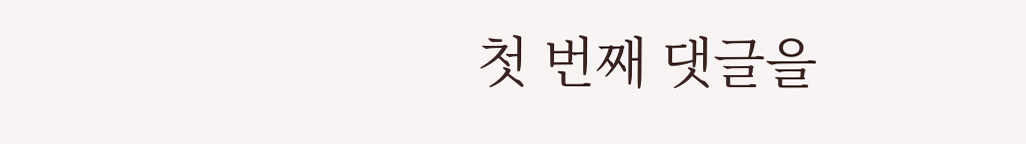첫 번째 댓글을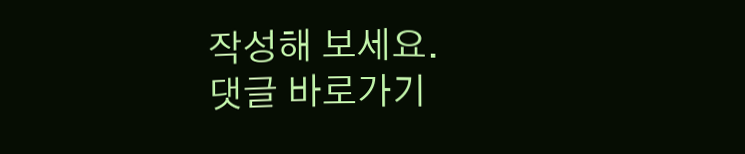작성해 보세요.
댓글 바로가기